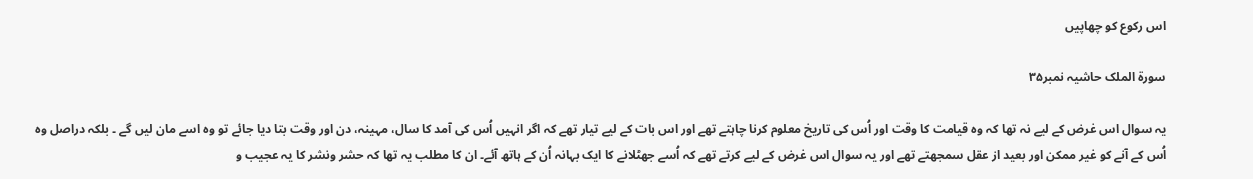اس رکوع کو چھاپیں

سورة الملک حاشیہ نمبر۳۵

یہ سوال اس غرض کے لیے نہ تھا کہ وہ قیامت کا وقت اور اُس کی تاریخ معلوم کرنا چاہتے تھے اور اس بات کے لیے تیار تھے کہ اگر انہیں اُس کی آمد کا سال، مہینہ، دن اور وقت بتا دیا جائے تو وہ اسے مان لیں گے ۔ بلکہ دراصل وہ اُس کے آنے کو غیر ممکن اور بعید از عقل سمجھتے تھے اور یہ سوال اس غرض کے لیے کرتے تھے کہ اُسے جھٹلانے کا ایک بہانہ اُن کے ہاتھ آئے۔ ان کا مطلب یہ تھا کہ حشر ونشر کا یہ عجیب و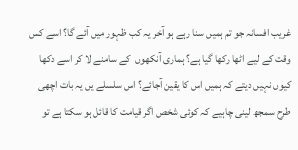غریب افسانہ جو تم ہمیں سنا رہے ہو آخر یہ کب ظہور میں آئے گا؟ اسے کس وقت کے لیے اٹھا رکھا گیا ہے؟ ہماری آنکھوں  کے سامنے لا کر اسے دکھا کیوں نہیں دیتے کہ ہمیں اس کا یقین آجائے؟ اس سلسلے یں یہ بات اچھی طرح سمجھ لینی چاہیے کہ کوئی شخص اگر قیامت کا قائل ہو سکتا ہے تو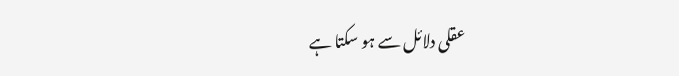عقلی دلائل سے ہو سکتا ہے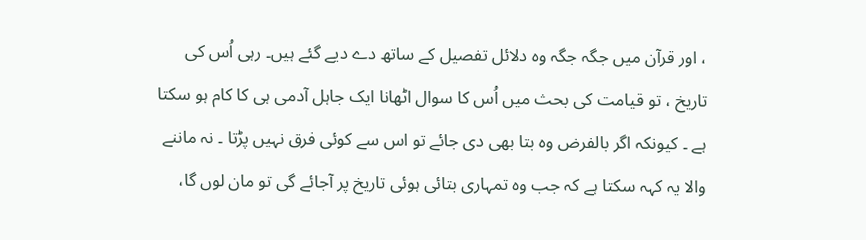، اور قرآن میں جگہ جگہ وہ دلائل تفصیل کے ساتھ دے دیے گئے ہیں۔ رہی اُس کی تاریخ ، تو قیامت کی بحث میں اُس کا سوال اٹھانا ایک جاہل آدمی ہی کا کام ہو سکتا ہے ۔ کیونکہ اگر بالفرض وہ بتا بھی دی جائے تو اس سے کوئی فرق نہیں پڑتا ۔ نہ ماننے والا یہ کہہ سکتا ہے کہ جب وہ تمہاری بتائی ہوئی تاریخ پر آجائے گی تو مان لوں گا،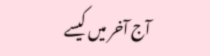آج آخر میں کیسے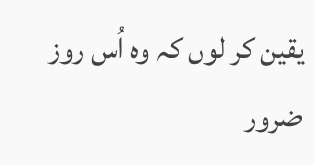یقین کر لوں کہ وہ اُس روز ضرور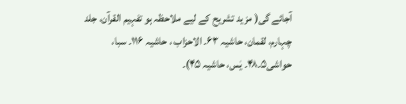آجائے گی( مزید تشریح کے لیے ملاحظہ ہو تفہیم القرآن، جلد چہارم، لقمان، حاشیہ ۶۳۔ الاحزاب ، حاشیہ ۱۱۶۔ سبا، حواشی۵۔۴۸۔ یٰس، حاشیہ ۴۵)۔